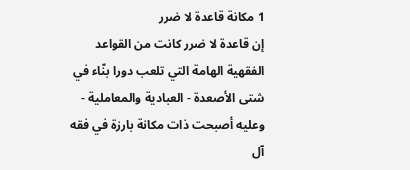1 مكانة قاعدة لا ضرر
إن قاعدة لا ضرر كانت من القواعد الفقهية الهامة التي تلعب دورا بنّاء في شتى الأصعدة - العبادية والمعاملية - وعليه أصبحت ذات مكانة بارزة في فقه آل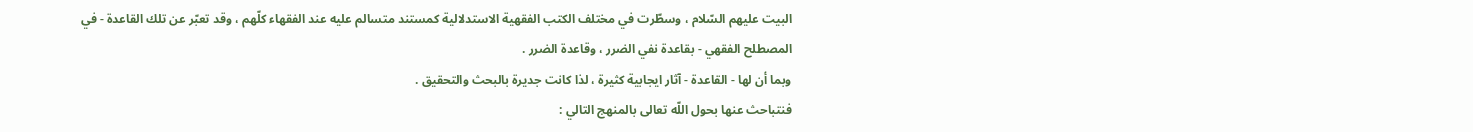البيت عليهم السّلام ، وسطّرت في مختلف الكتب الفقهية الاستدلالية كمستند متسالم عليه عند الفقهاء كلّهم ، وقد تعبّر عن تلك القاعدة - في المصطلح الفقهي - بقاعدة نفي الضرر ، وقاعدة الضرر .
وبما أن لها - القاعدة - آثار ايجابية كثيرة ، لذا كانت جديرة بالبحث والتحقيق .
فنتباحث عنها بحول اللّه تعالى بالمنهج التالي :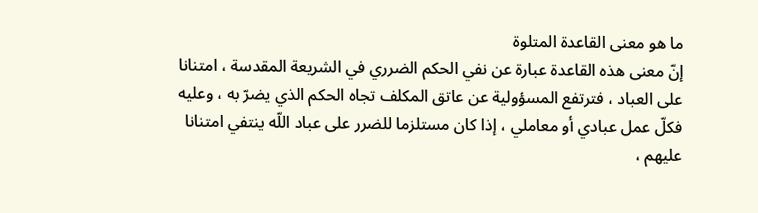ما هو معنى القاعدة المتلوة
إنّ معنى هذه القاعدة عبارة عن نفي الحكم الضرري في الشريعة المقدسة ، امتنانا على العباد ، فترتفع المسؤولية عن عاتق المكلف تجاه الحكم الذي يضرّ به ، وعليه فكلّ عمل عبادي أو معاملي ، إذا كان مستلزما للضرر على عباد اللّه ينتفي امتنانا عليهم ،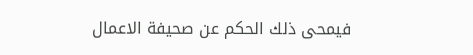فيمحى ذلك الحكم عن صحيفة الاعمال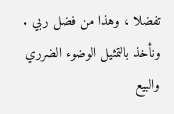تفضلا ، وهذا من فضل ربي .
ونأخذ بالتمثيل الوضوء الضرري والبيع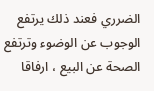الضرري فعند ذلك يرتفع الوجوب عن الوضوء وترتفع الصحة عن البيع ، ارفاقا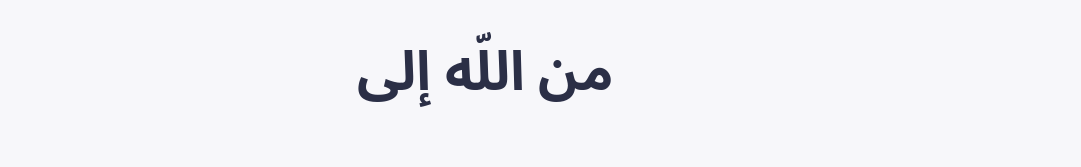من اللّه إلى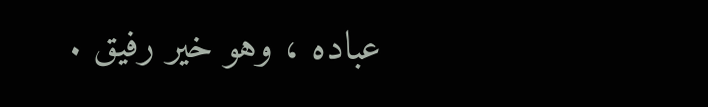عباده ، وهو خير رفيق .